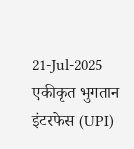21-Jul-2025
एकीकृत भुगतान इंटरफेस (UPI)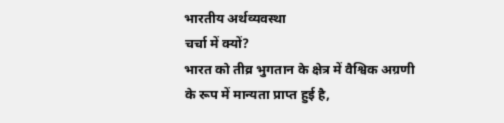भारतीय अर्थव्यवस्था
चर्चा में क्यों?
भारत को तीव्र भुगतान के क्षेत्र में वैश्विक अग्रणी के रूप में मान्यता प्राप्त हुई है,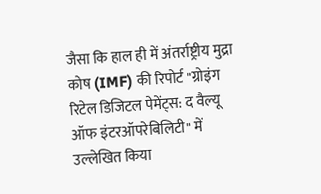जैसा कि हाल ही में अंतर्राष्ट्रीय मुद्रा कोष (IMF) की रिपोर्ट "ग्रोइंग रिटेल डिजिटल पेमेंट्स: द वैल्यू ऑफ इंटरऑपरेबिलिटी" में उल्लेखित किया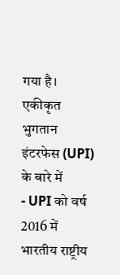गया है।
एकीकृत भुगतान इंटरफेस (UPI) के बारे में
- UPI को वर्ष 2016 में भारतीय राष्ट्रीय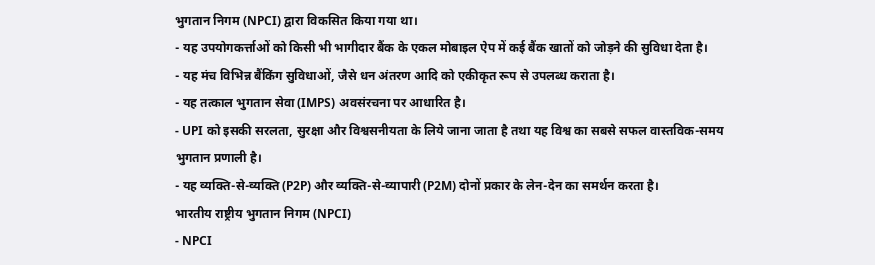भुगतान निगम (NPCI) द्वारा विकसित किया गया था।
- यह उपयोगकर्त्ताओं को किसी भी भागीदार बैंक के एकल मोबाइल ऐप में कई बैंक खातों को जोड़ने की सुविधा देता है।
- यह मंच विभिन्न बैंकिंग सुविधाओं, जैसे धन अंतरण आदि को एकीकृत रूप से उपलब्ध कराता है।
- यह तत्काल भुगतान सेवा (IMPS) अवसंरचना पर आधारित है।
- UPI को इसकी सरलता, सुरक्षा और विश्वसनीयता के लिये जाना जाता है तथा यह विश्व का सबसे सफल वास्तविक-समय भुगतान प्रणाली है।
- यह व्यक्ति-से-व्यक्ति (P2P) और व्यक्ति-से-व्यापारी (P2M) दोनों प्रकार के लेन-देन का समर्थन करता है।
भारतीय राष्ट्रीय भुगतान निगम (NPCI)
- NPCI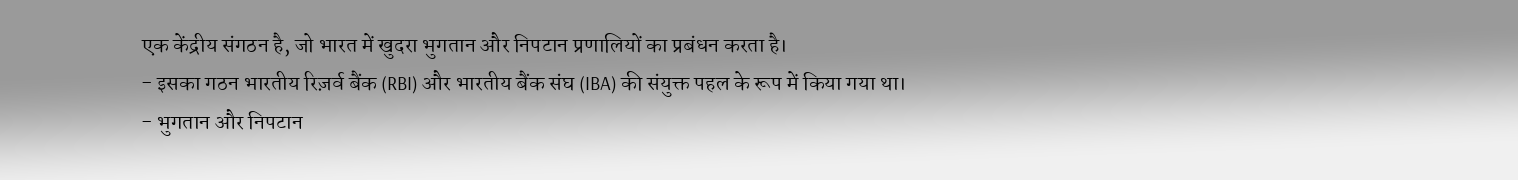एक केंद्रीय संगठन है, जो भारत में खुदरा भुगतान और निपटान प्रणालियों का प्रबंधन करता है।
- इसका गठन भारतीय रिज़र्व बैंक (RBI) और भारतीय बैंक संघ (IBA) की संयुक्त पहल के रूप में किया गया था।
- भुगतान और निपटान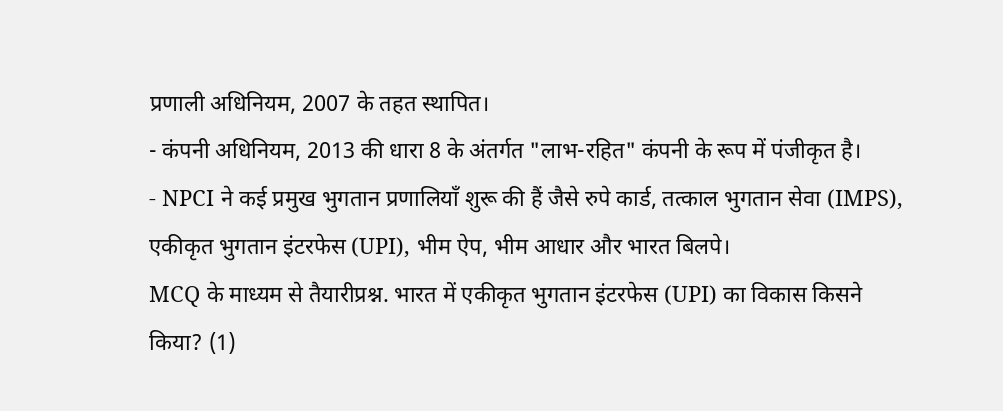प्रणाली अधिनियम, 2007 के तहत स्थापित।
- कंपनी अधिनियम, 2013 की धारा 8 के अंतर्गत "लाभ-रहित" कंपनी के रूप में पंजीकृत है।
- NPCI ने कई प्रमुख भुगतान प्रणालियाँ शुरू की हैं जैसे रुपे कार्ड, तत्काल भुगतान सेवा (IMPS), एकीकृत भुगतान इंटरफेस (UPI), भीम ऐप, भीम आधार और भारत बिलपे।
MCQ के माध्यम से तैयारीप्रश्न. भारत में एकीकृत भुगतान इंटरफेस (UPI) का विकास किसने किया? (1)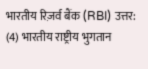भारतीय रिज़र्व बैंक (RBI) उत्तर: (4) भारतीय राष्ट्रीय भुगतान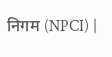निगम (NPCI) |